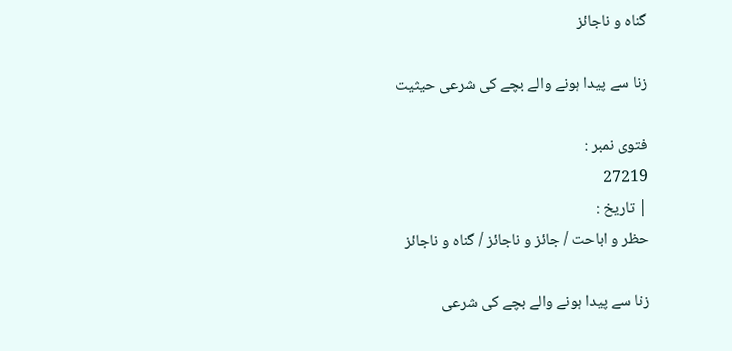گناہ و ناجائز

زنا سے پیدا ہونے والے بچے کی شرعی حیثیت

فتوی نمبر :
27219
| تاریخ :
حظر و اباحت / جائز و ناجائز / گناہ و ناجائز

زنا سے پیدا ہونے والے بچے کی شرعی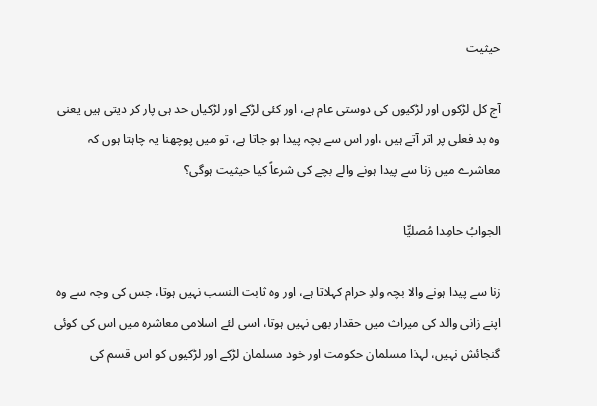حیثیت

آج کل لڑکوں اور لڑکیوں کی دوستی عام ہے، اور کئی لڑکے اور لڑکیاں حد ہی پار کر دیتی ہیں یعنی وہ بد فعلی پر اتر آتے ہیں ،اور اس سے بچہ پیدا ہو جاتا ہے، تو میں پوچھنا یہ چاہتا ہوں کہ معاشرے میں زنا سے پیدا ہونے والے بچے کی شرعاً کیا حیثیت ہوگی؟

الجوابُ حامِدا مُصلیِّا

زنا سے پیدا ہونے والا بچہ ولدِ حرام کہلاتا ہے، اور وہ ثابت النسب نہیں ہوتا، جس کی وجہ سے وہ اپنے زانی والد کی میراث میں حقدار بھی نہیں ہوتا، اسی لئے اسلامی معاشرہ میں اس کی کوئی گنجائش نہیں، لہذا مسلمان حکومت اور خود مسلمان لڑکے اور لڑکیوں کو اس قسم کی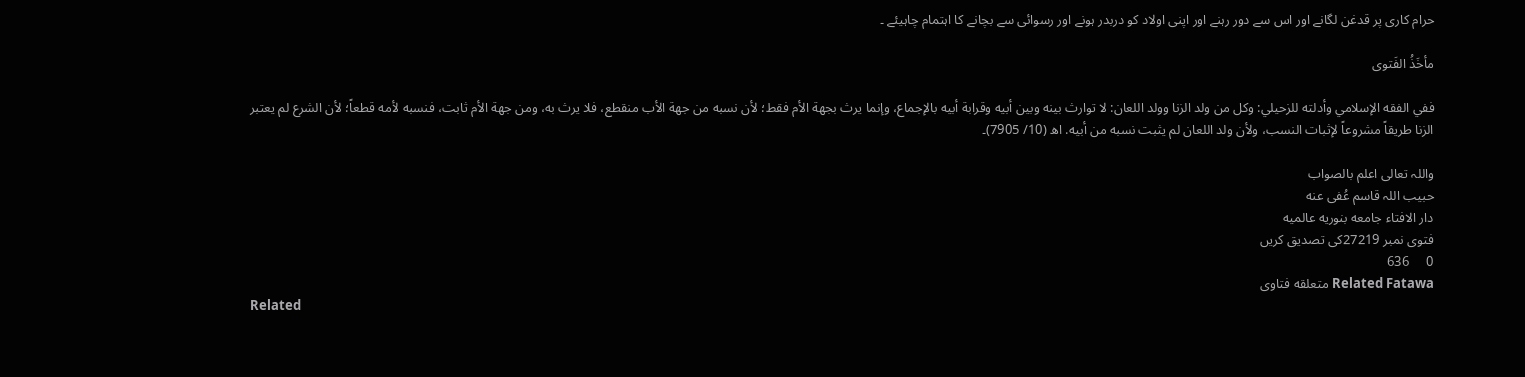حرام کاری پر قدغن لگانے اور اس سے دور رہنے اور اپنی اولاد کو دربدر ہونے اور رسوائی سے بچانے کا اہتمام چاہیئے ۔

مأخَذُ الفَتوی

ففي الفقه الإسلامي وأدلته للزحيلي: وكل من ولد الزنا وولد اللعان: لا توارث بينه وبين أبيه وقرابة أبيه بالإجماع، وإنما يرث بجهة الأم فقط؛ لأن نسبه من جهة الأب منقطع، فلا يرث به، ومن جهة الأم ثابت، فنسبه لأمه قطعاً؛ لأن الشرع لم يعتبر الزنا طريقاً مشروعاً لإثبات النسب، ولأن ولد اللعان لم يثبت نسبه من أبيه. اھ (10/ 7905)۔

واللہ تعالی اعلم بالصواب
حبیب اللہ قاسم عُفی عنه
دار الافتاء جامعه بنوریه عالمیه
فتوی نمبر 27219کی تصدیق کریں
0     636
Related Fatawa متعلقه فتاوی
Related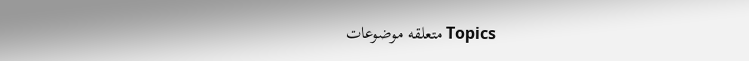Topics متعلقه موضوعات